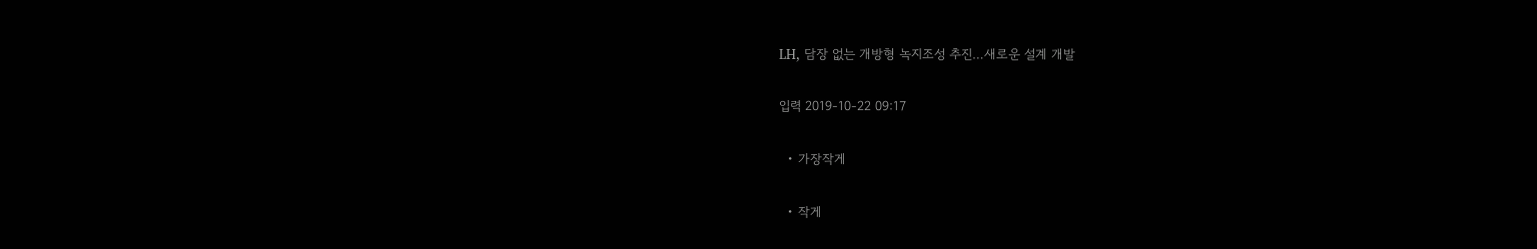LH, 담장 없는 개방형 녹지조성 추진…새로운 설계 개발

입력 2019-10-22 09:17

  • 가장작게

  • 작게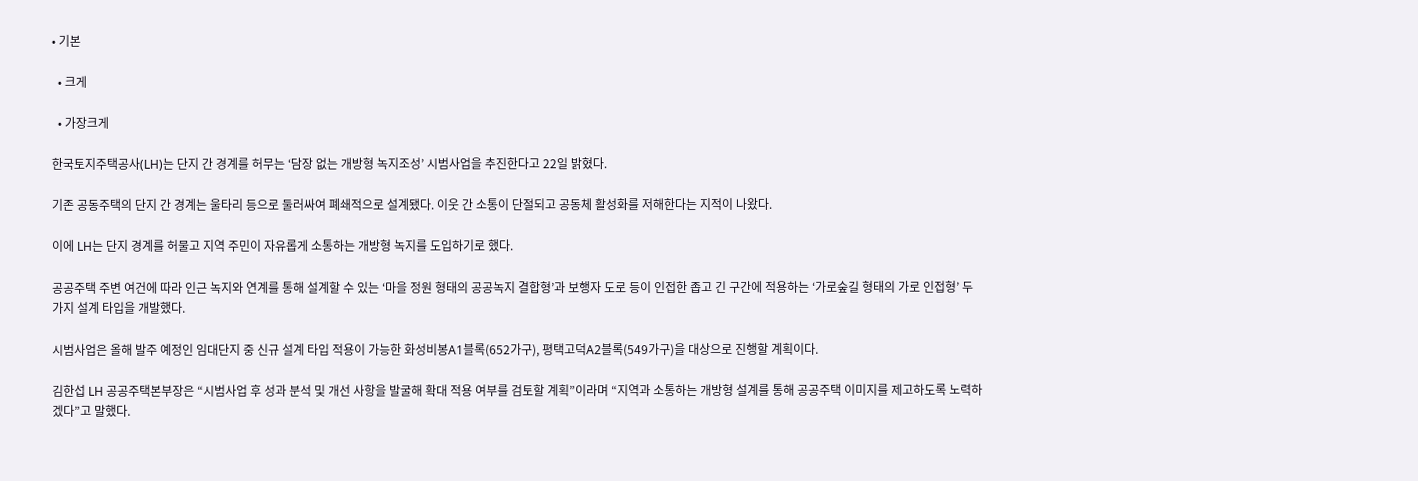• 기본

  • 크게

  • 가장크게

한국토지주택공사(LH)는 단지 간 경계를 허무는 ‘담장 없는 개방형 녹지조성’ 시범사업을 추진한다고 22일 밝혔다.

기존 공동주택의 단지 간 경계는 울타리 등으로 둘러싸여 폐쇄적으로 설계됐다. 이웃 간 소통이 단절되고 공동체 활성화를 저해한다는 지적이 나왔다.

이에 LH는 단지 경계를 허물고 지역 주민이 자유롭게 소통하는 개방형 녹지를 도입하기로 했다.

공공주택 주변 여건에 따라 인근 녹지와 연계를 통해 설계할 수 있는 ‘마을 정원 형태의 공공녹지 결합형’과 보행자 도로 등이 인접한 좁고 긴 구간에 적용하는 ‘가로숲길 형태의 가로 인접형’ 두 가지 설계 타입을 개발했다.

시범사업은 올해 발주 예정인 임대단지 중 신규 설계 타입 적용이 가능한 화성비봉A1블록(652가구), 평택고덕A2블록(549가구)을 대상으로 진행할 계획이다.

김한섭 LH 공공주택본부장은 “시범사업 후 성과 분석 및 개선 사항을 발굴해 확대 적용 여부를 검토할 계획”이라며 “지역과 소통하는 개방형 설계를 통해 공공주택 이미지를 제고하도록 노력하겠다”고 말했다.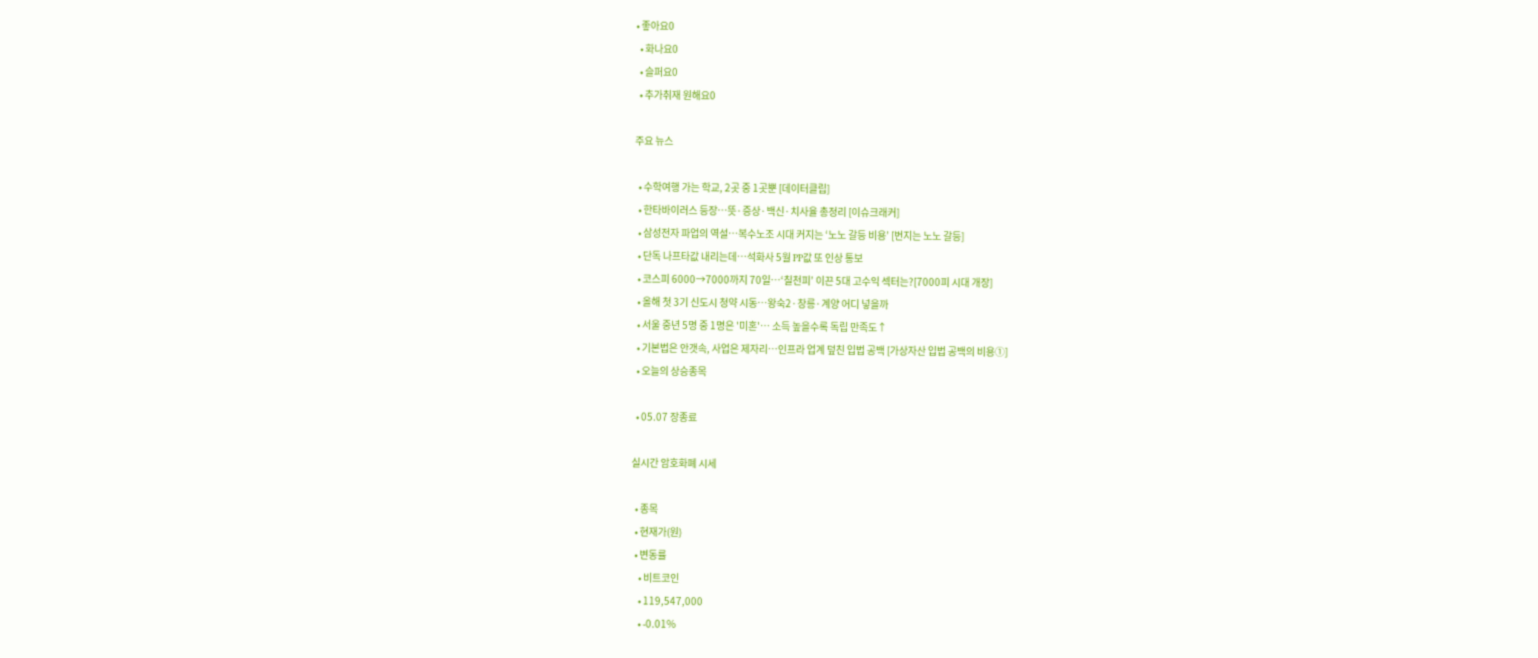• 좋아요0
  • 화나요0
  • 슬퍼요0
  • 추가취재 원해요0

주요 뉴스

  • 수학여행 가는 학교, 2곳 중 1곳뿐 [데이터클립]
  • 한타바이러스 등장…뜻·증상·백신·치사율 총정리 [이슈크래커]
  • 삼성전자 파업의 역설…복수노조 시대 커지는 ‘노노 갈등 비용’ [번지는 노노 갈등]
  • 단독 나프타값 내리는데…석화사 5월 PP값 또 인상 통보
  • 코스피 6000→7000까지 70일⋯‘칠천피’ 이끈 5대 고수익 섹터는?[7000피 시대 개장]
  • 올해 첫 3기 신도시 청약 시동…왕숙2·창릉·계양 어디 넣을까
  • 서울 중년 5명 중 1명은 '미혼'… 소득 높을수록 독립 만족도↑
  • 기본법은 안갯속, 사업은 제자리…인프라 업계 덮친 입법 공백 [가상자산 입법 공백의 비용①]
  • 오늘의 상승종목

  • 05.07 장종료

실시간 암호화폐 시세

  • 종목
  • 현재가(원)
  • 변동률
    • 비트코인
    • 119,547,000
    • -0.01%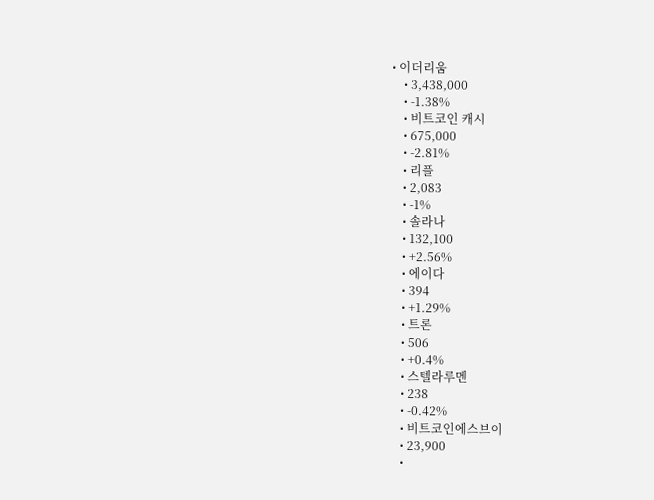• 이더리움
    • 3,438,000
    • -1.38%
    • 비트코인 캐시
    • 675,000
    • -2.81%
    • 리플
    • 2,083
    • -1%
    • 솔라나
    • 132,100
    • +2.56%
    • 에이다
    • 394
    • +1.29%
    • 트론
    • 506
    • +0.4%
    • 스텔라루멘
    • 238
    • -0.42%
    • 비트코인에스브이
    • 23,900
    •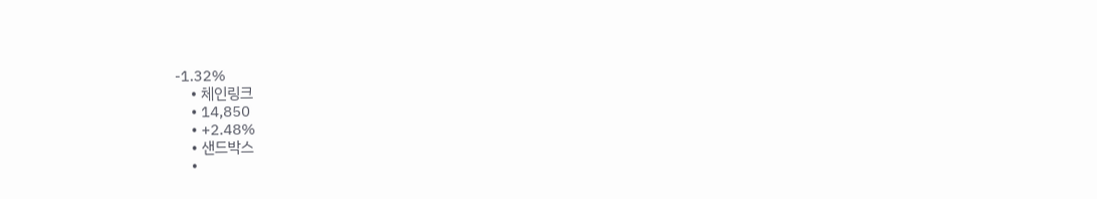-1.32%
    • 체인링크
    • 14,850
    • +2.48%
    • 샌드박스
    •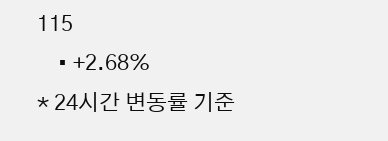115
    • +2.68%
* 24시간 변동률 기준